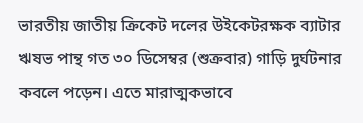ভারতীয় জাতীয় ক্রিকেট দলের উইকেটরক্ষক ব্যাটার ঋষভ পান্থ গত ৩০ ডিসেম্বর (শুক্রবার) গাড়ি দুর্ঘটনার কবলে পড়েন। এতে মারাত্মকভাবে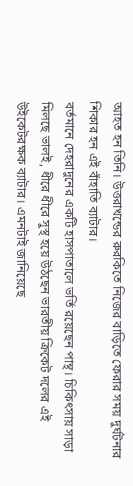আহত হন তিনি। উত্তরাখন্ডের রুরকিতে নিজের বাড়িতে ফেরার সময় দুর্ঘটনার শিকার হন এই বাঁহাতি ব্যাটার।
বর্তমানে দেহরাদুনের একটি হাসপাতালে ভর্তি রয়েছেন পান্থ। চিকিৎসায় সাড়া মিলছে ভালই, ধীরে ধীরে সুস্থ হয়ে উঠছেন ভারতীয় ক্রিকেট দলের এই উইকেটরক্ষক ব্যাটার। এমনটাই জানিয়েছে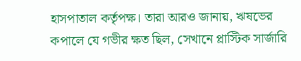হাসপাতাল কর্তৃপক্ষ। তারা আরও জানায়, ঋষভের কপালে যে গভীর ক্ষত ছিল, সেখানে প্লাস্টিক সার্জারি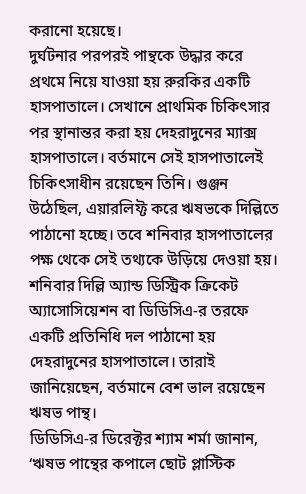করানো হয়েছে।
দুর্ঘটনার পরপরই পান্থকে উদ্ধার করে প্রথমে নিয়ে যাওয়া হয় রুরকির একটি হাসপাতালে। সেখানে প্রাথমিক চিকিৎসার পর স্থানান্তর করা হয় দেহরাদুনের ম্যাক্স হাসপাতালে। বর্তমানে সেই হাসপাতালেই চিকিৎসাধীন রয়েছেন তিনি। গুঞ্জন উঠেছিল, এয়ারলিফ্ট করে ঋষভকে দিল্লিতে পাঠানো হচ্ছে। তবে শনিবার হাসপাতালের পক্ষ থেকে সেই তথ্যকে উড়িয়ে দেওয়া হয়। শনিবার দিল্লি অ্যান্ড ডিস্ট্রিক ক্রিকেট অ্যাসোসিয়েশন বা ডিডিসিএ-র তরফে একটি প্রতিনিধি দল পাঠানো হয় দেহরাদুনের হাসপাতালে। তারাই জানিয়েছেন, বর্তমানে বেশ ভাল রয়েছেন ঋষভ পান্থ।
ডিডিসিএ-র ডিরেক্টর শ্যাম শর্মা জানান, ‘ঋষভ পান্থের কপালে ছোট প্লাস্টিক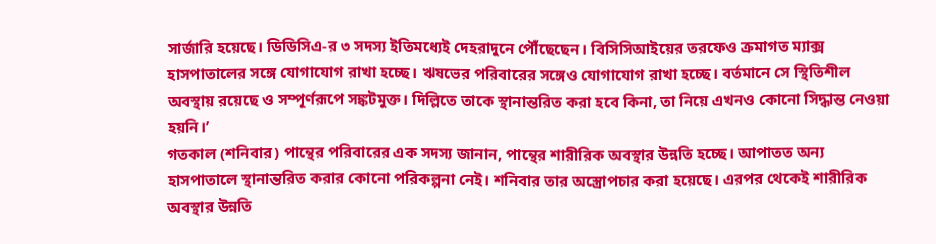সার্জারি হয়েছে। ডিডিসিএ-র ৩ সদস্য ইতিমধ্যেই দেহরাদুনে পৌঁছেছেন। বিসিসিআইয়ের তরফেও ক্রমাগত ম্যাক্স হাসপাতালের সঙ্গে যোগাযোগ রাখা হচ্ছে। ঋষভের পরিবারের সঙ্গেও যোগাযোগ রাখা হচ্ছে। বর্তমানে সে স্থিতিশীল অবস্থায় রয়েছে ও সম্পূর্ণরূপে সঙ্কটমুক্ত। দিল্লিতে তাকে স্থানান্তরিত করা হবে কিনা, তা নিয়ে এখনও কোনো সিদ্ধান্ত নেওয়া হয়নি।’
গতকাল (শনিবার) পান্থের পরিবারের এক সদস্য জানান, পান্থের শারীরিক অবস্থার উন্নতি হচ্ছে। আপাতত অন্য হাসপাতালে স্থানান্তরিত করার কোনো পরিকল্পনা নেই। শনিবার তার অস্ত্রোপচার করা হয়েছে। এরপর থেকেই শারীরিক অবস্থার উন্নতি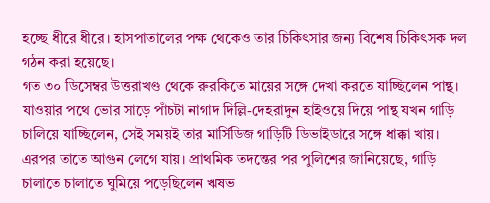হচ্ছে ধীরে ধীরে। হাসপাতালের পক্ষ থেকেও তার চিকিৎসার জন্য বিশেষ চিকিৎসক দল গঠন করা হয়েছে।
গত ৩০ ডিসেম্বর উত্তরাখণ্ড থেকে রুরকিতে মায়ের সঙ্গে দেখা করতে যাচ্ছিলেন পান্থ। যাওয়ার পথে ভোর সাড়ে পাঁচটা নাগাদ দিল্লি-দেহরাদুন হাইওয়ে দিয়ে পান্থ যখন গাড়ি চালিয়ে যাচ্ছিলেন, সেই সময়ই তার মার্সিডিজ গাড়িটি ডিভাইডারে সঙ্গে ধাক্কা খায়। এরপর তাতে আগুন লেগে যায়। প্রাথমিক তদন্তের পর পুলিশের জানিয়েছে, গাড়ি চালাতে চালাতে ঘুমিয়ে পড়েছিলেন ঋষভ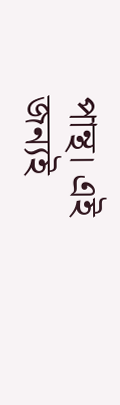পান্থ। এই জন্যই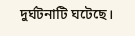দুর্ঘটনাটি ঘটেছে।